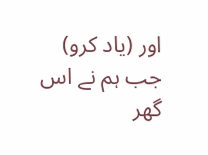اور (یاد کرو) جب ہم نے اس گھر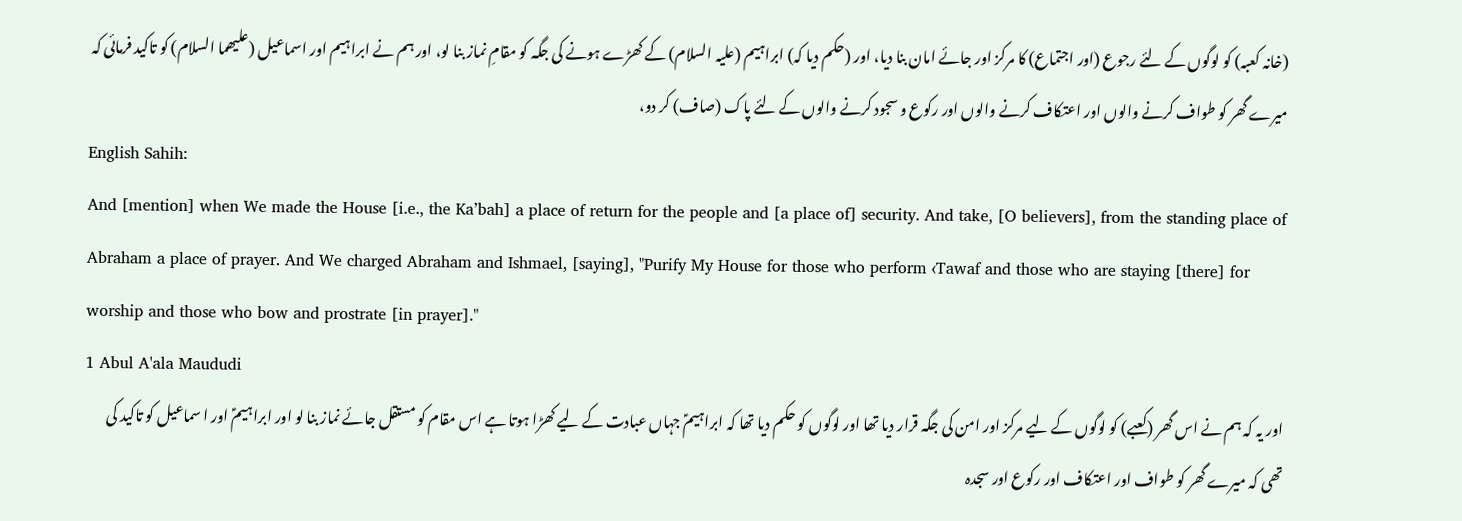(خانہ کعبہ) کو لوگوں کے لئے رجوع (اور اجتماع) کا مرکز اور جائے امان بنا دیا، اور (حکم دیا کہ) ابراہیم (علیہ السلام) کے کھڑے ہونے کی جگہ کو مقامِ نماز بنا لو، اور ہم نے ابراہیم اور اسماعیل (علیھما السلام) کو تاکید فرمائی کہ میرے گھر کو طواف کرنے والوں اور اعتکاف کرنے والوں اور رکوع و سجود کرنے والوں کے لئے پاک (صاف) کر دو،
English Sahih:
And [mention] when We made the House [i.e., the Ka’bah] a place of return for the people and [a place of] security. And take, [O believers], from the standing place of Abraham a place of prayer. And We charged Abraham and Ishmael, [saying], "Purify My House for those who perform ‹Tawaf and those who are staying [there] for worship and those who bow and prostrate [in prayer]."
1 Abul A'ala Maududi
اور یہ کہ ہم نے اس گھر (کعبے) کو لوگوں کے لیے مرکز اور امن کی جگہ قرار دیا تھا اور لوگوں کو حکم دیا تھا کہ ابراہیمؑ جہاں عبادت کے لیے کھڑا ہوتا ہے اس مقام کو مستقل جائے نماز بنا لو اور ابراہیمؑ اور ا سماعیل کو تاکید کی تھی کہ میرے گھر کو طواف اور اعتکاف اور رکوع اور سجدہ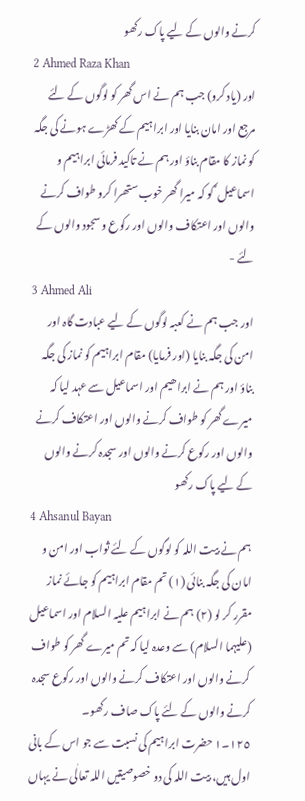کرنے والوں کے لیے پاک رکھو
2 Ahmed Raza Khan
اور (یاد کرو) جب ہم نے اس گھر کو لوگوں کے لئے مرجع اور امان بنایا اور ابراہیم کے کھڑے ہونے کی جگہ کو نماز کا مقام بناؤ اور ہم نے تاکید فرمائی ابراہیم و اسماعیل ؑ کو کہ میرا گھر خوب ستھرا کرو طواف کرنے والوں اور اعتکاف والوں اور رکوع و سجود والوں کے لئے -
3 Ahmed Ali
اور جب ہم نے کعبہ لوگوں کے لیے عبادت گاہ اور امن کی جگہ بنایا (اور فرمایا) مقام ابراہیم کو نماز کی جگہ بناؤ اور ہم نے ابراھیم اور اسماعیل سے عہد لیا کہ میرے گھر کو طواف کرنے والوں اور اعتکاف کرنے والوں اور رکوع کرنے والوں اور سجدہ کرنے والوں کے لیے پاک رکھو
4 Ahsanul Bayan
ہم نے بیت اللہ کو لوگوں کے لئے ثواب اور امن و امان کی جگہ بنائی (١) تم مقام ابراہیم کو جائے نماز مقرر کر لو (٢) ہم نے ابراہیم علیہ السلام اور اسماعیل (علیہما السلام) سے وعدہ لیا کہ تم میرے گھر کو طواف کرنے والوں اور اعتکاف کرنے والوں اور رکوع سجدہ کرنے والوں کے لئے پاک صاف رکھو۔
١٢٥۔١ حضرت ابراہیم کی نسبت سے جو اس کے بانی اول ہیں، بیت اللہ کی دو خصوصیتیں اللہ تعالٰی نے یہاں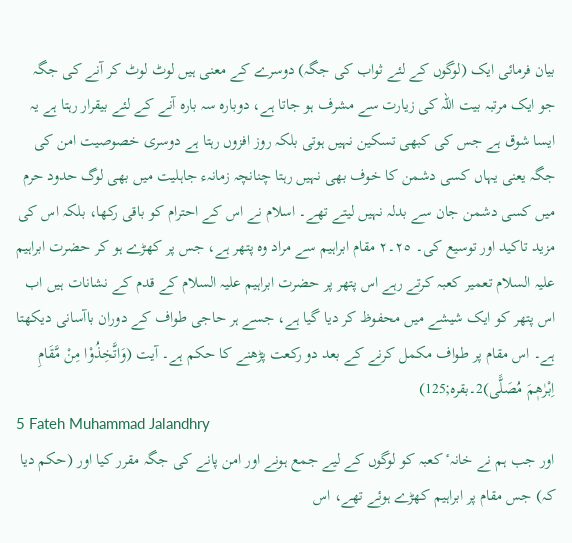بیان فرمائی ایک (لوگوں کے لئے ثواب کی جگہ) دوسرے کے معنی ہیں لوٹ لوٹ کر آنے کی جگہ جو ایک مرتبہ بیت اللہ کی زیارت سے مشرف ہو جاتا ہے، دوبارہ سہ بارہ آنے کے لئے بیقرار رہتا ہے یہ ایسا شوق ہے جس کی کبھی تسکین نہیں ہوتی بلکہ روز افزوں رہتا ہے دوسری خصوصیت امن کی جگہ یعنی یہاں کسی دشمن کا خوف بھی نہیں رہتا چنانچہ زمانہء جاہلیت میں بھی لوگ حدود حرم میں کسی دشمن جان سے بدلہ نہیں لیتے تھے۔ اسلام نے اس کے احترام کو باقی رکھا، بلکہ اس کی مزید تاکید اور توسیع کی۔ ٢٥۔٢ مقام ابراہیم سے مراد وہ پتھر ہے، جس پر کھڑے ہو کر حضرت ابراہیم علیہ السلام تعمیر کعبہ کرتے رہے اس پتھر پر حضرت ابراہیم علیہ السلام کے قدم کے نشانات ہیں اب اس پتھر کو ایک شیشے میں محفوظ کر دیا گیا ہے، جسے ہر حاجی طواف کے دوران باآسانی دیکھتا ہے۔ اس مقام پر طواف مکمل کرنے کے بعد دو رکعت پڑھنے کا حکم ہے۔ آیت (وَاتَّخِذُوْا مِنْ مَّقَامِ اِبْرٰهٖمَ مُصَلًّى)2۔بقرہ;125)
5 Fateh Muhammad Jalandhry
اور جب ہم نے خانہٴ کعبہ کو لوگوں کے لیے جمع ہونے اور امن پانے کی جگہ مقرر کیا اور (حکم دیا کہ) جس مقام پر ابراہیم کھڑے ہوئے تھے، اس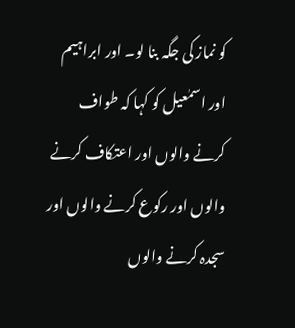کو نماز کی جگہ بنا لو۔ اور ابراہیم اور اسمٰعیل کو کہا کہ طواف کرنے والوں اور اعتکاف کرنے والوں اور رکوع کرنے والوں اور سجدہ کرنے والوں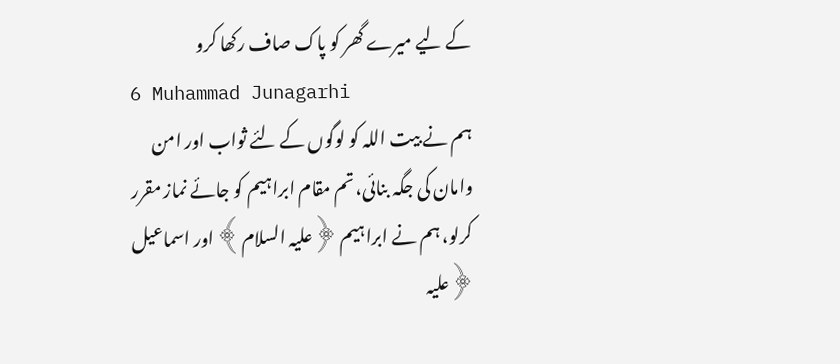کے لیے میرے گھر کو پاک صاف رکھا کرو
6 Muhammad Junagarhi
ہم نے بیت اللہ کو لوگوں کے لئے ثواب اور امن وامان کی جگہ بنائی، تم مقام ابراہیم کو جائے نماز مقرر کرلو، ہم نے ابراہیم ﴿علیہ السلام﴾ اور اسماعیل ﴿علیہ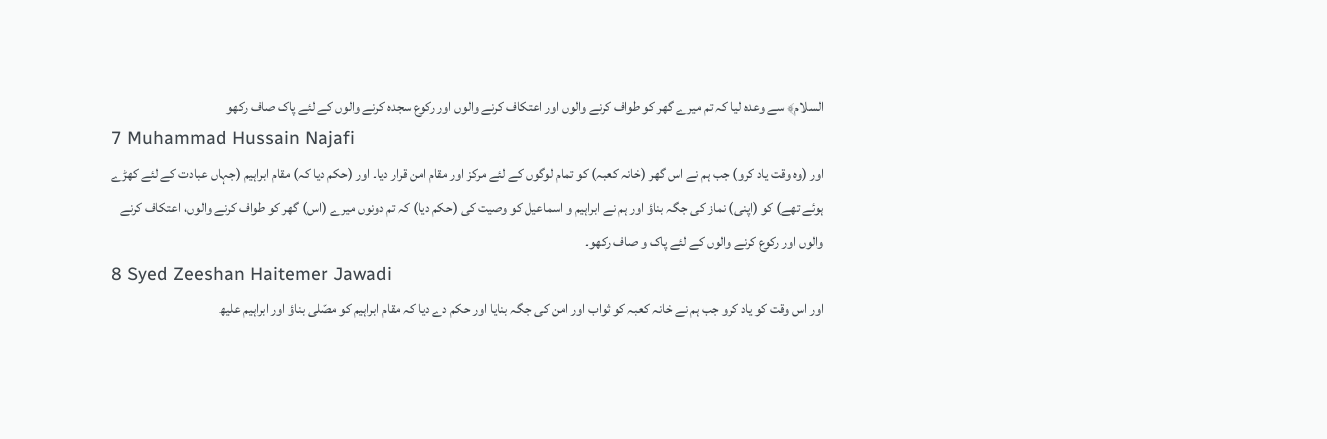السلام﴾ سے وعده لیا کہ تم میرے گھر کو طواف کرنے والوں اور اعتکاف کرنے والوں اور رکوع سجده کرنے والوں کے لئے پاک صاف رکھو
7 Muhammad Hussain Najafi
اور (وہ وقت یاد کرو) جب ہم نے اس گھر (خانہ کعبہ) کو تمام لوگوں کے لئے مرکز اور مقام امن قرار دیا۔ اور (حکم دیا کہ) مقام ابراہیم (جہاں عبادت کے لئے کھڑے ہوئے تھے) کو (اپنی) نماز کی جگہ بناؤ اور ہم نے ابراہیم و اسماعیل کو وصیت کی (حکم دیا) کہ تم دونوں میرے (اس) گھر کو طواف کرنے والوں، اعتکاف کرنے والوں اور رکوع کرنے والوں کے لئے پاک و صاف رکھو۔
8 Syed Zeeshan Haitemer Jawadi
اور اس وقت کو یاد کرو جب ہم نے خانہ کعبہ کو ثواب اور امن کی جگہ بنایا اور حکم دے دیا کہ مقام ابراہیم کو مصّلی بناؤ اور ابراہیم علیھ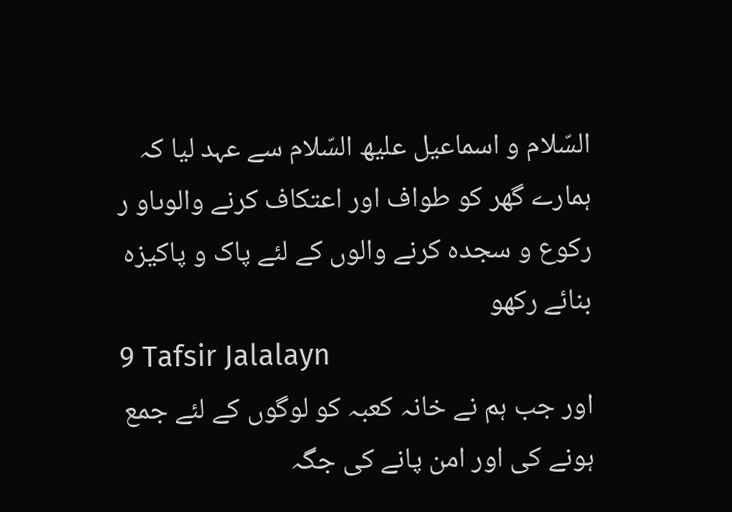السّلام و اسماعیل علیھ السّلام سے عہد لیا کہ ہمارے گھر کو طواف اور اعتکاف کرنے والوںاو ر رکوع و سجدہ کرنے والوں کے لئے پاک و پاکیزہ بنائے رکھو
9 Tafsir Jalalayn
اور جب ہم نے خانہ کعبہ کو لوگوں کے لئے جمع ہونے کی اور امن پانے کی جگہ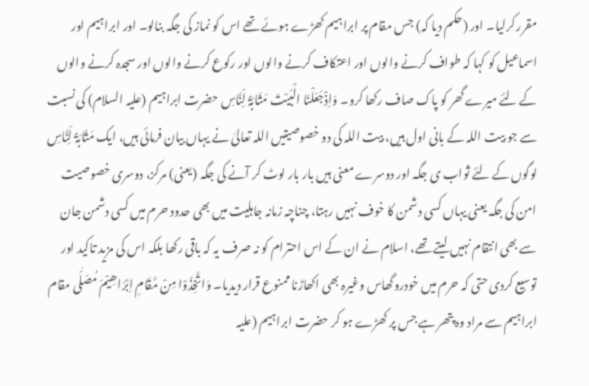مقرر کرلیا۔ اور (حکم دیا کہ) جس مقام پر ابراہیم کھڑے ہوئے تھے اس کو نماز کی جگہ بنالو۔ اور ابراہیم اور اسماعیل کو کہا کہ طواف کرنے والوں اور اعتکاف کرنے والوں اور رکوع کرنے والوں اور سجدہ کرنے والوں کے لئے میرے گھر کو پاک صاف رکھا کرو۔ وَاِذْجَعَلْنَا الْبَیْتَ مَثَابَۃً لِّنَّاسِ حضرت ابراہیم (علیہ السلام) کی نسبت سے جو بیت اللہ کے بانی اول ہیں، بیت اللہ کی دو خصوصیتیں اللہ تعالیٰ نے یہاں بیان فرمائی ہیں، ایک مَثَابَۃً لِّنَّاسِ لوگوں کے لئے ثواب ی جگہ اور دوسرے معنی ہیں بار بار لوٹ کر آنے کی جگہ (یعنی) مرکز، دوسری خصوصیت امن کی جگہ یعنی یہاں کسی دشمن کا خوف نہیں رہتا، چناچہ زمانہ جاہلیت میں بھی حدود حرم میں کسی دشمن جان سے بھی انتقام نہیں لیتے تھے، اسلام نے ان کے اس احترام کو نہ صرف یہ کہ باقی رکھا بلکہ اس کی مزید تاکید اور توسیع کردی حتی کہ حرم میں خودروگھاس وغیرہ بھی اکھاڑنا ممنوع قرار دیدیا۔ وَاتَّخِذُوْا مِنْ مَّقَامِ اِبْرَاھِیْمَ مُصَلّٰی مقام ابراہیم سے مراد وہ پتھر ہے جس پر کھڑے ہو کر حضرت ابراہیم (علیہ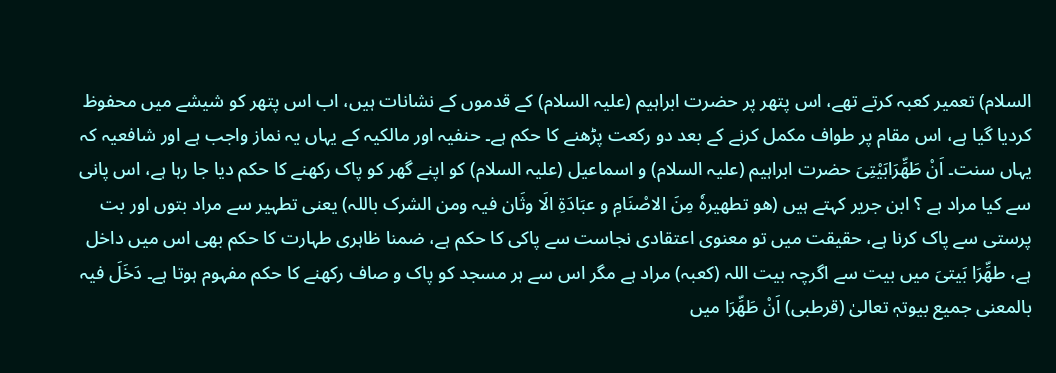السلام) تعمیر کعبہ کرتے تھے، اس پتھر پر حضرت ابراہیم (علیہ السلام) کے قدموں کے نشانات ہیں، اب اس پتھر کو شیشے میں محفوظ کردیا گیا ہے، اس مقام پر طواف مکمل کرنے کے بعد دو رکعت پڑھنے کا حکم ہے۔ حنفیہ اور مالکیہ کے یہاں یہ نماز واجب ہے اور شافعیہ کہ یہاں سنت۔ اَنْ طَھِّرَابَیْتِیَ حضرت ابراہیم (علیہ السلام) و اسماعیل (علیہ السلام) کو اپنے گھر کو پاک رکھنے کا حکم دیا جا رہا ہے، اس پانی سے کیا مراد ہے ؟ ابن جریر کہتے ہیں (ھو تطھیرہٗ مِنَ الاصْنَامِ و عبَادَۃِ الَا وثَان فیہ ومن الشرک باللہ) یعنی تطہیر سے مراد بتوں اور بت پرستی سے پاک کرنا ہے، حقیقت میں تو معنوی اعتقادی نجاست سے پاکی کا حکم ہے، ضمنا ظاہری طہارت کا حکم بھی اس میں داخل ہے، طھِّرَا بَیتیَ میں بیت سے اگرچہ بیت اللہ (کعبہ) مراد ہے مگر اس سے ہر مسجد کو پاک و صاف رکھنے کا حکم مفہوم ہوتا ہے۔ دَخَلَ فیہ بالمعنی جمیع بیوتہٖ تعالیٰ (قرطبی) اَنْ طَھِّرَا میں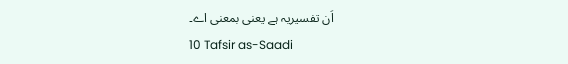اَن تفسیریہ ہے یعنی بمعنی اے۔
10 Tafsir as-Saadi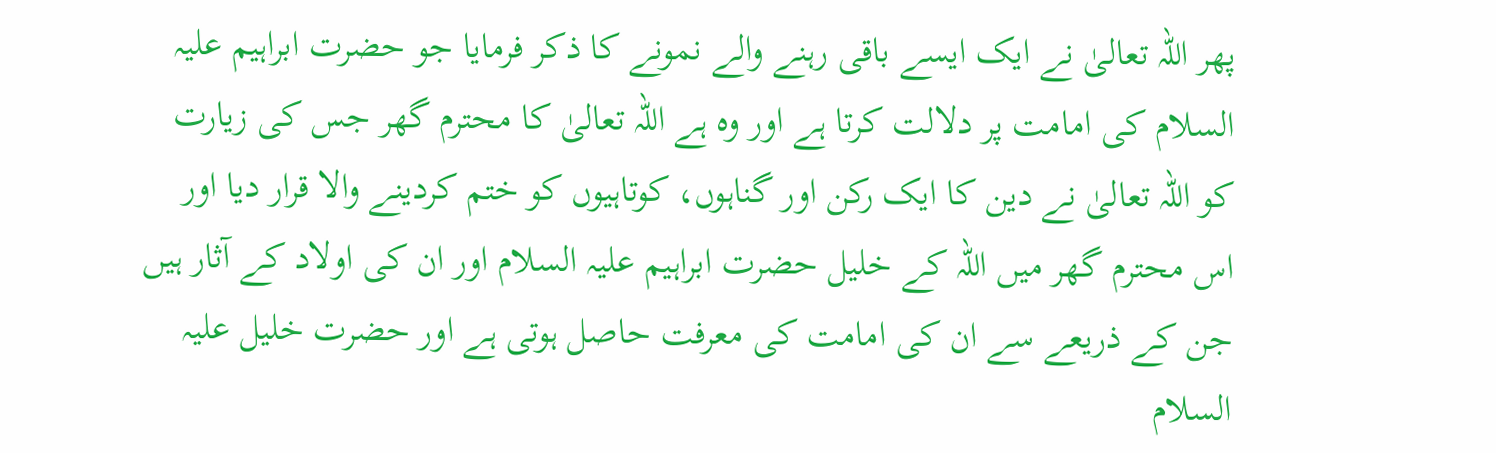پھر اللہ تعالیٰ نے ایک ایسے باقی رہنے والے نمونے کا ذکر فرمایا جو حضرت ابراہیم علیہ السلام کی امامت پر دلالت کرتا ہے اور وہ ہے اللہ تعالیٰ کا محترم گھر جس کی زیارت کو اللہ تعالیٰ نے دین کا ایک رکن اور گناہوں، کوتاہیوں کو ختم کردینے والا قرار دیا اور اس محترم گھر میں اللہ کے خلیل حضرت ابراہیم علیہ السلام اور ان کی اولاد کے آثار ہیں جن کے ذریعے سے ان کی امامت کی معرفت حاصل ہوتی ہے اور حضرت خلیل علیہ السلام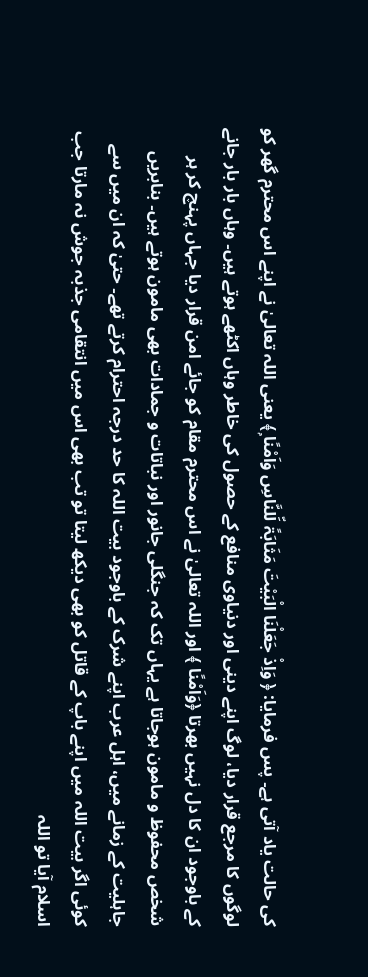کی حالت یاد آتی ہے۔ پس فرمایا: ﴿ وَاِذْ جَعَلْنَا الْبَیْتَ مَثَابَۃً لِّلنَّاسِ وَاَمْنًا ۭ﴾ یعنی اللہ تعالیٰ نے اپنے اس محترم گھر کو لوگوں کا مرجع قرار دیا، لوگ اپنے دینی اور دنیاوی منافع کے حصول کی خاطر وہاں اکٹھے ہوتے ہیں۔ وہاں بار بار جانے کے باوجود ان کا دل نہیں بھرتا ﴿وَاَمْنًا ﴾ اور اللہ تعالیٰ نے اس محترم مقام کو جائے امن قرار دیا جہاں پہنچ کر ہر شخص محفوظ و مامون ہوجاتا ہے یہاں تک کہ جنگلی جانور اور نباتات و جمادات بھی مامون ہوتے ہیں۔ بنابریں جاہلیت کے زمانے میں، اہل عرب اپنے شرک کے باوجود بیت اللہ کا حد درجہ احترام کرتے تھے۔ حتیٰ کہ ان میں سے کوئی اگر بیت اللہ میں اپنے باپ کے قاتل کو بھی دیکھ لیتا تو تب بھی اس میں انتقامی جذبہ جوش نہ مارتا جب اسلام آیا تو اللہ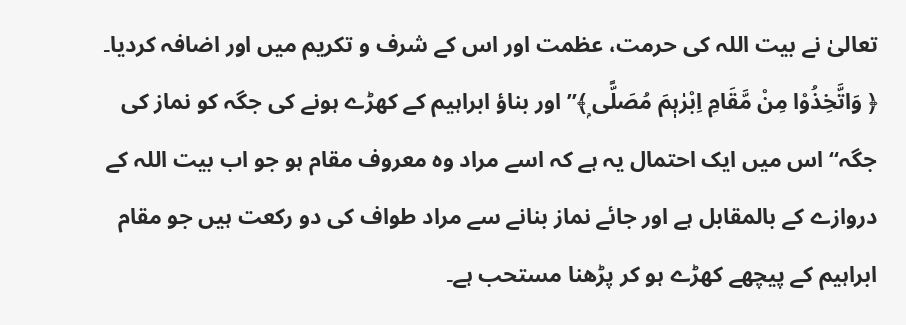تعالیٰ نے بیت اللہ کی حرمت، عظمت اور اس کے شرف و تکریم میں اور اضافہ کردیا۔ ﴿ وَاتَّخِذُوْا مِنْ مَّقَامِ اِبْرٰہٖمَ مُصَلًّی ۭ﴾” اور بناؤ ابراہیم کے کھڑے ہونے کی جگہ کو نماز کی جگہ“ اس میں ایک احتمال یہ ہے کہ اسے مراد وہ معروف مقام ہو جو اب بیت اللہ کے دروازے کے بالمقابل ہے اور جائے نماز بنانے سے مراد طواف کی دو رکعت ہیں جو مقام ابراہیم کے پیچھے کھڑے ہو کر پڑھنا مستحب ہے۔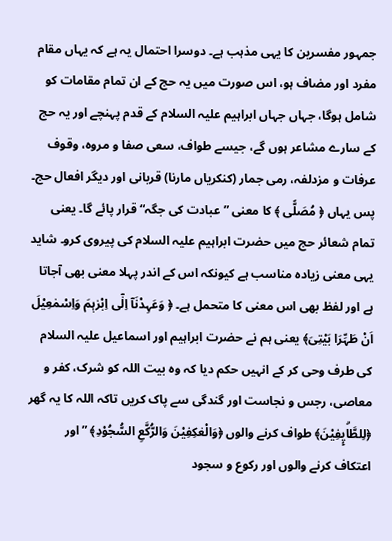جمہور مفسرین کا یہی مذہب ہے۔ دوسرا احتمال یہ ہے کہ یہاں مقام مفرد اور مضاف ہو، اس صورت میں یہ حج کے ان تمام مقامات کو شامل ہوگا، جہاں جہاں ابراہیم علیہ السلام کے قدم پہنچے اور یہ حج کے سارے مشاعر ہوں گے، جیسے طواف، سعی صفا و مروہ، وقوف عرفات و مزدلفہ، رمی جمار (کنکریاں مارنا) قربانی اور دیگر افعال حج۔ پس یہاں ﴿ مُصَلًّی ﴾ کا معنی ” عبادت کی جگہ“ قرار پائے گا۔ یعنی تمام شعائر حج میں حضرت ابراہیم علیہ السلام کی پیروی کرو۔ شاید یہی معنی زیادہ مناسب ہے کیونکہ اس کے اندر پہلا معنی بھی آجاتا ہے اور لفظ بھی اس معنی کا متحمل ہے۔ ﴿ وَعَہِدْنَآ اِلٰٓی اِبْرٰہٖمَ وَاِسْمٰعِیْلَ اَنْ طَہِّرَا بَیْتِیَ﴾ یعنی ہم نے حضرت ابراہیم اور اسماعیل علیہ السلام کی طرف وحی کر کے انہیں حکم دیا کہ وہ بیت اللہ کو شرک، کفر و معاصی، رجس و نجاست اور گندگی سے پاک کریں تاکہ اللہ کا یہ گھر ﴿لِلطَّاۗیِٕفِیْنَ﴾ طواف کرنے والوں ﴿وَالْعٰکِفِیْنَ وَالرُّکَّعِ السُّجُوْدِ﴾ ” اور اعتکاف کرنے والوں اور رکوع و سجود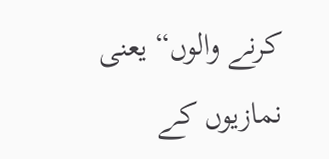کرنے والوں“ یعنی نمازیوں کے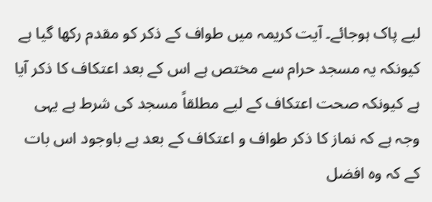لیے پاک ہوجائے۔ آیت کریمہ میں طواف کے ذکر کو مقدم رکھا گیا ہے کیونکہ یہ مسجد حرام سے مختص ہے اس کے بعد اعتکاف کا ذکر آیا ہے کیونکہ صحت اعتکاف کے لیے مطلقاً مسجد کی شرط ہے یہی وجہ ہے کہ نماز کا ذکر طواف و اعتکاف کے بعد ہے باوجود اس بات کے کہ وہ افضل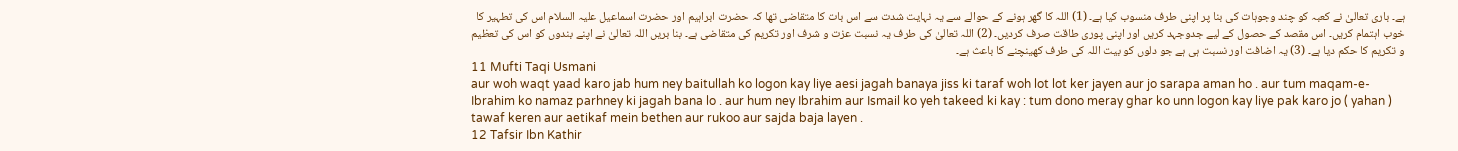ہے۔ باری تعالیٰ نے کعبہ کو چند وجوہات کی بنا پر اپنی طرف منسوب کیا ہے۔ (1) اللہ کا گھر ہونے کے حوالے سے یہ نہایت شدت سے اس بات کا متقاضی تھا کہ حضرت ابراہیم اور حضرت اسماعیل علیہ السلام اس کی تطہیر کا خوب اہتمام کریں۔ اس مقصد کے حصول کے لیے جدوجہد کریں اور اپنی پوری طاقت صرف کردیں۔ (2) اللہ تعالیٰ کی طرف یہ نسبت عزت و شرف اور تکریم کی متقاضی ہے۔ بنا بریں اللہ تعالیٰ نے اپنے بندوں کو اس کی تعظیم و تکریم کا حکم دیا ہے۔ (3) یہ اضافت اور نسبت ہی ہے جو دلوں کو بیت اللہ کی طرف کھینچنے کا باعث ہے۔
11 Mufti Taqi Usmani
aur woh waqt yaad karo jab hum ney baitullah ko logon kay liye aesi jagah banaya jiss ki taraf woh lot lot ker jayen aur jo sarapa aman ho . aur tum maqam-e-Ibrahim ko namaz parhney ki jagah bana lo . aur hum ney Ibrahim aur Ismail ko yeh takeed ki kay : tum dono meray ghar ko unn logon kay liye pak karo jo ( yahan ) tawaf keren aur aetikaf mein bethen aur rukoo aur sajda baja layen .
12 Tafsir Ibn Kathir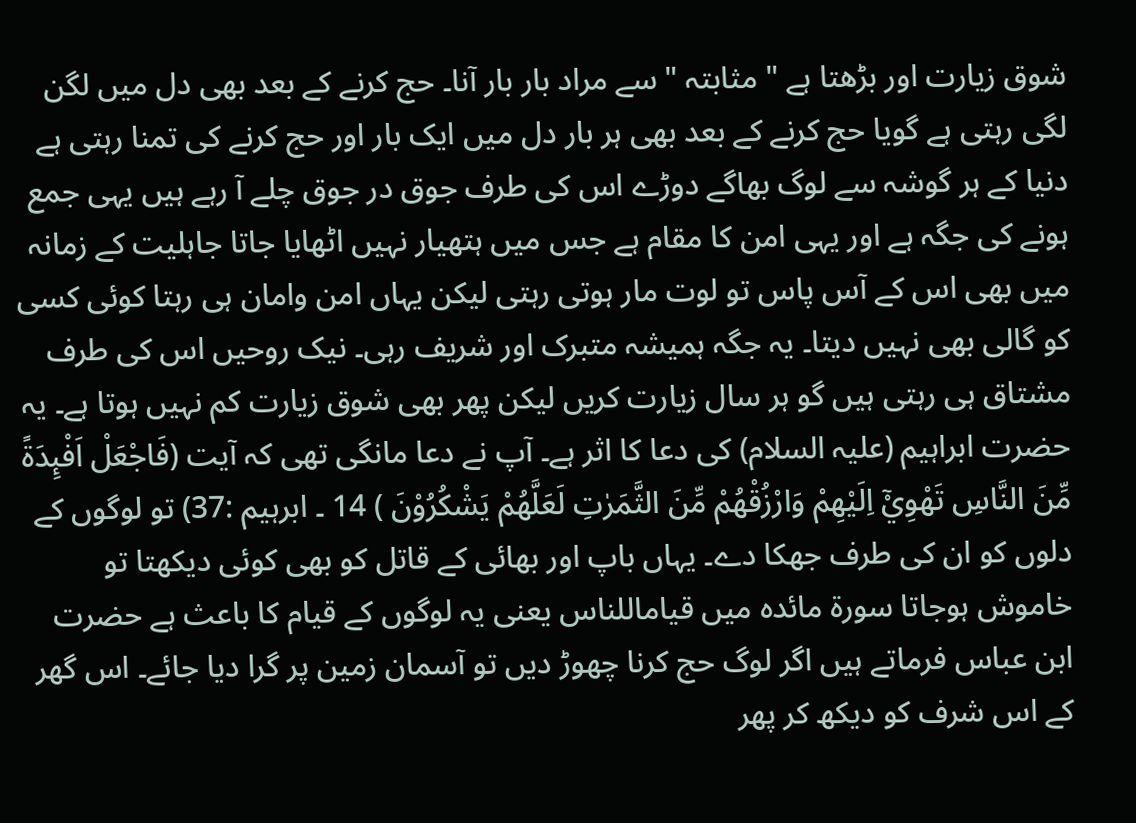شوق زیارت اور بڑھتا ہے " مثابتہ " سے مراد بار بار آنا۔ حج کرنے کے بعد بھی دل میں لگن لگی رہتی ہے گویا حج کرنے کے بعد بھی ہر بار دل میں ایک بار اور حج کرنے کی تمنا رہتی ہے دنیا کے ہر گوشہ سے لوگ بھاگے دوڑے اس کی طرف جوق در جوق چلے آ رہے ہیں یہی جمع ہونے کی جگہ ہے اور یہی امن کا مقام ہے جس میں ہتھیار نہیں اٹھایا جاتا جاہلیت کے زمانہ میں بھی اس کے آس پاس تو لوت مار ہوتی رہتی لیکن یہاں امن وامان ہی رہتا کوئی کسی کو گالی بھی نہیں دیتا۔ یہ جگہ ہمیشہ متبرک اور شریف رہی۔ نیک روحیں اس کی طرف مشتاق ہی رہتی ہیں گو ہر سال زیارت کریں لیکن پھر بھی شوق زیارت کم نہیں ہوتا ہے۔ یہ حضرت ابراہیم (علیہ السلام) کی دعا کا اثر ہے۔ آپ نے دعا مانگی تھی کہ آیت (فَاجْعَلْ اَفْىِٕدَةً مِّنَ النَّاسِ تَهْوِيْٓ اِلَيْهِمْ وَارْزُقْهُمْ مِّنَ الثَّمَرٰتِ لَعَلَّهُمْ يَشْكُرُوْنَ ) 14 ۔ ابرہیم :37) تو لوگوں کے دلوں کو ان کی طرف جھکا دے۔ یہاں باپ اور بھائی کے قاتل کو بھی کوئی دیکھتا تو خاموش ہوجاتا سورة مائدہ میں قیاماللناس یعنی یہ لوگوں کے قیام کا باعث ہے حضرت ابن عباس فرماتے ہیں اگر لوگ حج کرنا چھوڑ دیں تو آسمان زمین پر گرا دیا جائے۔ اس گھر کے اس شرف کو دیکھ کر پھر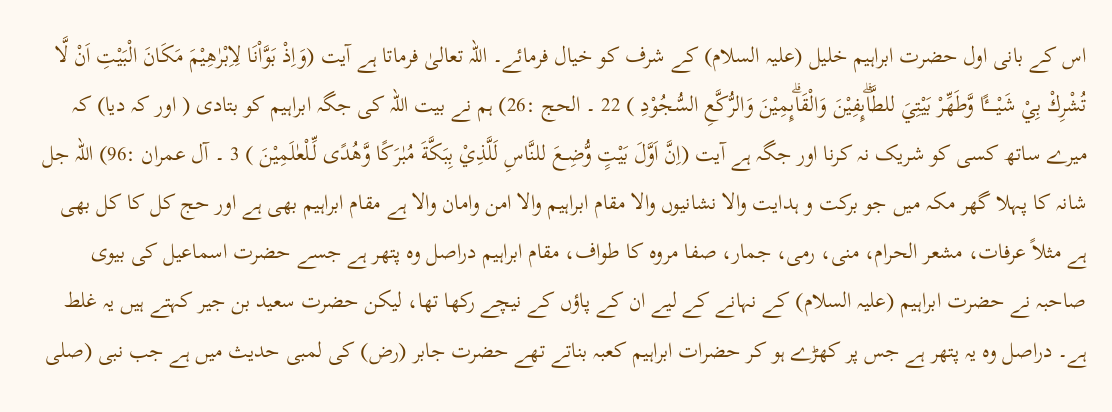اس کے بانی اول حضرت ابراہیم خلیل (علیہ السلام) کے شرف کو خیال فرمائے۔ اللہ تعالیٰ فرماتا ہے آیت (وَاِذْ بَوَّاْنَا لِاِبْرٰهِيْمَ مَكَانَ الْبَيْتِ اَنْ لَّا تُشْرِكْ بِيْ شَيْـــــًٔا وَّطَهِّرْ بَيْتِيَ للطَّاۗىِٕفِيْنَ وَالْقَاۗىِٕمِيْنَ وَالرُّكَّعِ السُّجُوْدِ ) 22 ۔ الحج :26) ہم نے بیت اللہ کی جگہ ابراہیم کو بتادی ( اور کہ دیا) کہ میرے ساتھ کسی کو شریک نہ کرنا اور جگہ ہے آیت (اِنَّ اَوَّلَ بَيْتٍ وُّضِــعَ للنَّاسِ لَلَّذِيْ بِبَكَّةَ مُبٰرَكًا وَّھُدًى لِّـلْعٰلَمِيْنَ ) 3 ۔ آل عمران :96) اللہ جل شانہ کا پہلا گھر مکہ میں جو برکت و ہدایت والا نشانیوں والا مقام ابراہیم والا امن وامان والا ہے مقام ابراہیم بھی ہے اور حج کل کا کل بھی ہے مثلاً عرفات، مشعر الحرام، منی، رمی، جمار، صفا مروہ کا طواف، مقام ابراہیم دراصل وہ پتھر ہے جسے حضرت اسماعیل کی بیوی صاحبہ نے حضرت ابراہیم (علیہ السلام) کے نہانے کے لیے ان کے پاؤں کے نیچے رکھا تھا، لیکن حضرت سعید بن جیر کہتے ہیں یہ غلط ہے۔ دراصل وہ یہ پتھر ہے جس پر کھڑے ہو کر حضرات ابراہیم کعبہ بناتے تھے حضرت جابر (رض) کی لمبی حدیث میں ہے جب نبی (صلی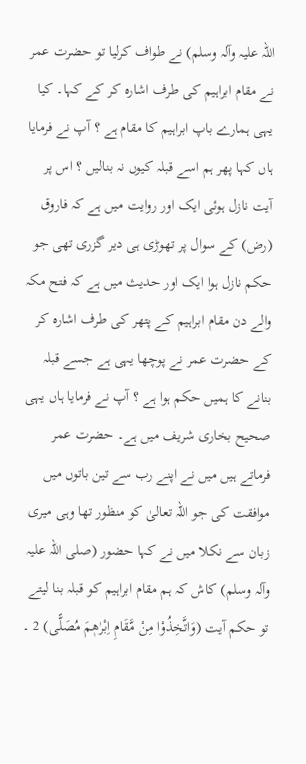اللہ علیہ وآلہ وسلم) نے طواف کرلیا تو حضرت عمر نے مقام ابراہیم کی طرف اشارہ کر کے کہا۔ کیا یہی ہمارے باپ ابراہیم کا مقام ہے ؟ آپ نے فرمایا ہاں کہا پھر ہم اسے قبلہ کیوں نہ بنالیں ؟ اس پر آیت نازل ہوئی ایک اور روایت میں ہے کہ فاروق (رض) کے سوال پر تھوڑی ہی دیر گزری تھی جو حکم نازل ہوا ایک اور حدیث میں ہے کہ فتح مکہ والے دن مقام ابراہیم کے پتھر کی طرف اشارہ کر کے حضرت عمر نے پوچھا یہی ہے جسے قبلہ بنانے کا ہمیں حکم ہوا ہے ؟ آپ نے فرمایا ہاں یہی صحیح بخاری شریف میں ہے۔ حضرت عمر فرماتے ہیں میں نے اپنے رب سے تین باتوں میں موافقت کی جو اللہ تعالیٰ کو منظور تھا وہی میری زبان سے نکلا میں نے کہا حضور (صلی اللہ علیہ وآلہ وسلم) کاش کہ ہم مقام ابراہیم کو قبلہ بنا لیتے تو حکم آیت (وَاتَّخِذُوْا مِنْ مَّقَامِ اِبْرٰهٖمَ مُصَلًّى) 2 ۔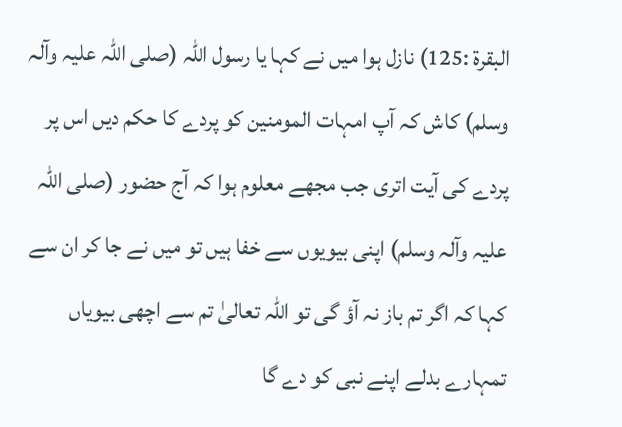البقرۃ :125) نازل ہوا میں نے کہا یا رسول اللہ (صلی اللہ علیہ وآلہ وسلم) کاش کہ آپ امہات المومنین کو پردے کا حکم دیں اس پر پردے کی آیت اتری جب مجھے معلوم ہوا کہ آج حضور (صلی اللہ علیہ وآلہ وسلم) اپنی بیویوں سے خفا ہیں تو میں نے جا کر ان سے کہا کہ اگر تم باز نہ آؤ گی تو اللہ تعالیٰ تم سے اچھی بیویاں تمہارے بدلے اپنے نبی کو دے گا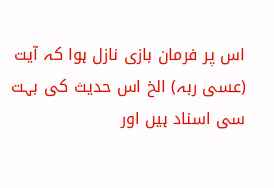اس پر فرمان بازی نازل ہوا کہ آیت (عسی ربہ) الخ اس حدیث کی بہت سی اسناد ہیں اور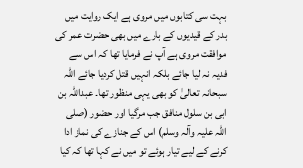بہت سی کتابوں میں مروی ہے ایک روایت میں بدر کے قیدیوں کے بارے میں بھی حضرت عمر کی موافقت مروی ہے آپ نے فرمایا تھا کہ اس سے فدیہ نہ لیا جائے بلکہ انہیں قتل کردیا جائے اللہ سبحانہ تعالیٰ کو بھی یہی منظور تھا۔ عبداللہ بن ابی بن سلول منافق جب مرگیا اور حضور (صلی اللہ علیہ وآلہ وسلم) اس کے جنازے کی نماز ادا کرنے کے لیے تیار ہوئے تو میں نے کہا تھا کہ کیا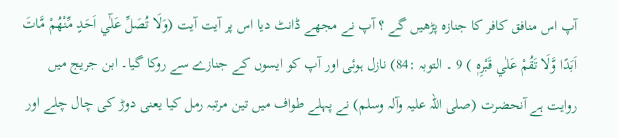آپ اس منافق کافر کا جنازہ پڑھیں گے ؟ آپ نے مجھے ڈانٹ دیا اس پر آیت آیت (وَلَا تُصَلِّ عَلٰٓي اَحَدٍ مِّنْهُمْ مَّاتَ اَبَدًا وَّلَا تَقُمْ عَلٰي قَبْرِهٖ ) 9 ۔ التوبہ :84) نازل ہوئی اور آپ کو ایسوں کے جنازے سے روکا گیا۔ ابن جریج میں روایت ہے آنحضرت (صلی اللہ علیہ وآلہ وسلم) نے پہلے طواف میں تین مرتبہ رمل کیا یعنی دوڑ کی چال چلے اور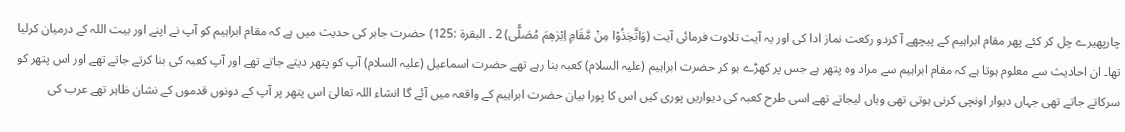چارپھیرے چل کر کئے پھر مقام ابراہیم کے پیچھے آ کردو رکعت نماز ادا کی اور یہ آیت تلاوت فرمائی آیت (وَاتَّخِذُوْا مِنْ مَّقَامِ اِبْرٰهٖمَ مُصَلًّى) 2 ۔ البقرۃ :125) حضرت جابر کی حدیث میں ہے کہ مقام ابراہیم کو آپ نے اپنے اور بیت اللہ کے درمیان کرلیا تھا۔ ان احادیث سے معلوم ہوتا ہے کہ مقام ابراہیم سے مراد وہ پتھر ہے جس پر کھڑے ہو کر حضرت ابراہیم (علیہ السلام) کعبہ بنا رہے تھے حضرت اسماعیل (علیہ السلام) آپ کو پتھر دیتے جاتے تھے اور آپ کعبہ کی بنا کرتے جاتے تھے اور اس پتھر کو سرکاتے جاتے تھی جہاں دیوار اونچی کرنی ہوتی تھی وہاں لیجاتے تھے اسی طرح کعبہ کی دیواریں پوری کیں اس کا پورا بیان حضرت ابراہیم کے واقعہ میں آئے گا انشاء اللہ تعالیٰ اس پتھر پر آپ کے دونوں قدموں کے نشان ظاہر تھے عرب کی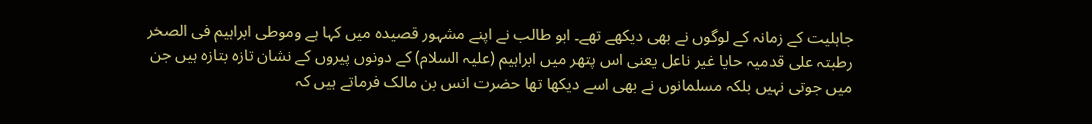جاہلیت کے زمانہ کے لوگوں نے بھی دیکھے تھے۔ ابو طالب نے اپنے مشہور قصیدہ میں کہا ہے وموطی ابراہیم فی الصخر رطبتہ علی قدمیہ حایا غیر ناعل یعنی اس پتھر میں ابراہیم (علیہ السلام) کے دونوں پیروں کے نشان تازہ بتازہ ہیں جن میں جوتی نہیں بلکہ مسلمانوں نے بھی اسے دیکھا تھا حضرت انس بن مالک فرماتے ہیں کہ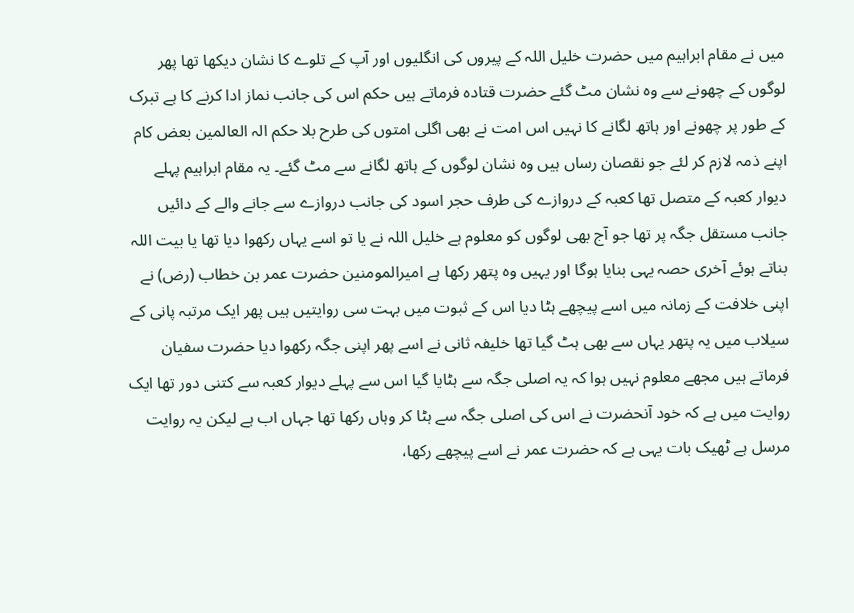میں نے مقام ابراہیم میں حضرت خلیل اللہ کے پیروں کی انگلیوں اور آپ کے تلوے کا نشان دیکھا تھا پھر لوگوں کے چھونے سے وہ نشان مٹ گئے حضرت قتادہ فرماتے ہیں حکم اس کی جانب نماز ادا کرنے کا ہے تبرک کے طور پر چھونے اور ہاتھ لگانے کا نہیں اس امت نے بھی اگلی امتوں کی طرح بلا حکم الہ العالمین بعض کام اپنے ذمہ لازم کر لئے جو نقصان رساں ہیں وہ نشان لوگوں کے ہاتھ لگانے سے مٹ گئے۔ یہ مقام ابراہیم پہلے دیوار کعبہ کے متصل تھا کعبہ کے دروازے کی طرف حجر اسود کی جانب دروازے سے جانے والے کے دائیں جانب مستقل جگہ پر تھا جو آج بھی لوگوں کو معلوم ہے خلیل اللہ نے یا تو اسے یہاں رکھوا دیا تھا یا بیت اللہ بناتے ہوئے آخری حصہ یہی بنایا ہوگا اور یہیں وہ پتھر رکھا ہے امیرالمومنین حضرت عمر بن خطاب (رض) نے اپنی خلافت کے زمانہ میں اسے پیچھے ہٹا دیا اس کے ثبوت میں بہت سی روایتیں ہیں پھر ایک مرتبہ پانی کے سیلاب میں یہ پتھر یہاں سے بھی ہٹ گیا تھا خلیفہ ثانی نے اسے پھر اپنی جگہ رکھوا دیا حضرت سفیان فرماتے ہیں مجھے معلوم نہیں ہوا کہ یہ اصلی جگہ سے ہٹایا گیا اس سے پہلے دیوار کعبہ سے کتنی دور تھا ایک روایت میں ہے کہ خود آنحضرت نے اس کی اصلی جگہ سے ہٹا کر وہاں رکھا تھا جہاں اب ہے لیکن یہ روایت مرسل ہے ٹھیک بات یہی ہے کہ حضرت عمر نے اسے پیچھے رکھا،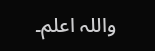واللہ اعلم۔